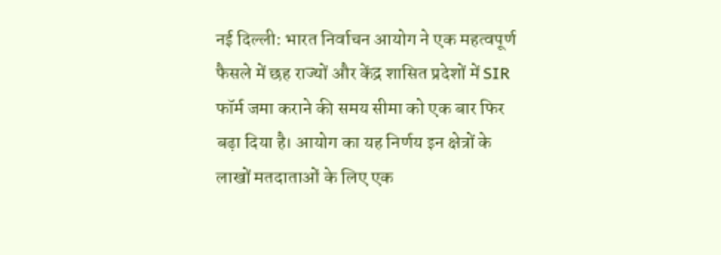नई दिल्ली: भारत निर्वाचन आयोग ने एक महत्वपूर्ण फैसले में छह राज्यों और केंद्र शासित प्रदेशों में SIR फॉर्म जमा कराने की समय सीमा को एक बार फिर बढ़ा दिया है। आयोग का यह निर्णय इन क्षेत्रों के लाखों मतदाताओं के लिए एक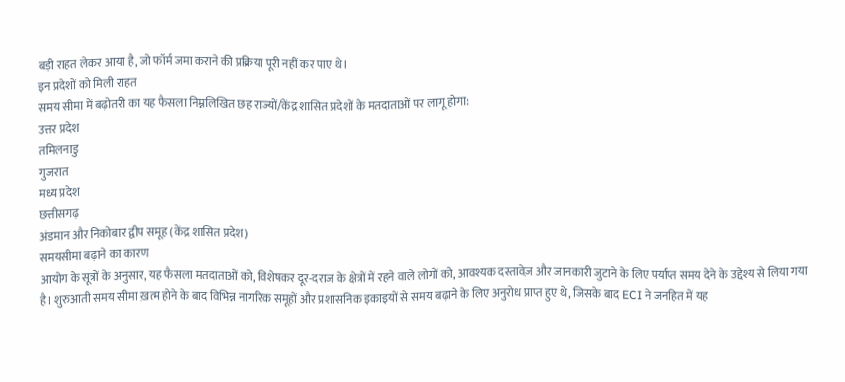बड़ी राहत लेकर आया है, जो फॉर्म जमा कराने की प्रक्रिया पूरी नहीं कर पाए थे।
इन प्रदेशों को मिली राहत
समय सीमा में बढ़ोतरी का यह फैसला निम्नलिखित छह राज्यों/केंद्र शासित प्रदेशों के मतदाताओं पर लागू होगा:
उत्तर प्रदेश
तमिलनाडु
गुजरात
मध्य प्रदेश
छत्तीसगढ़
अंडमान और निकोबार द्वीप समूह (केंद्र शासित प्रदेश)
समयसीमा बढ़ाने का कारण
आयोग के सूत्रों के अनुसार, यह फैसला मतदाताओं को, विशेषकर दूर-दराज के क्षेत्रों में रहने वाले लोगों को, आवश्यक दस्तावेज़ और जानकारी जुटाने के लिए पर्याप्त समय देने के उद्देश्य से लिया गया है। शुरुआती समय सीमा ख़त्म होने के बाद विभिन्न नागरिक समूहों और प्रशासनिक इकाइयों से समय बढ़ाने के लिए अनुरोध प्राप्त हुए थे, जिसके बाद ECI ने जनहित में यह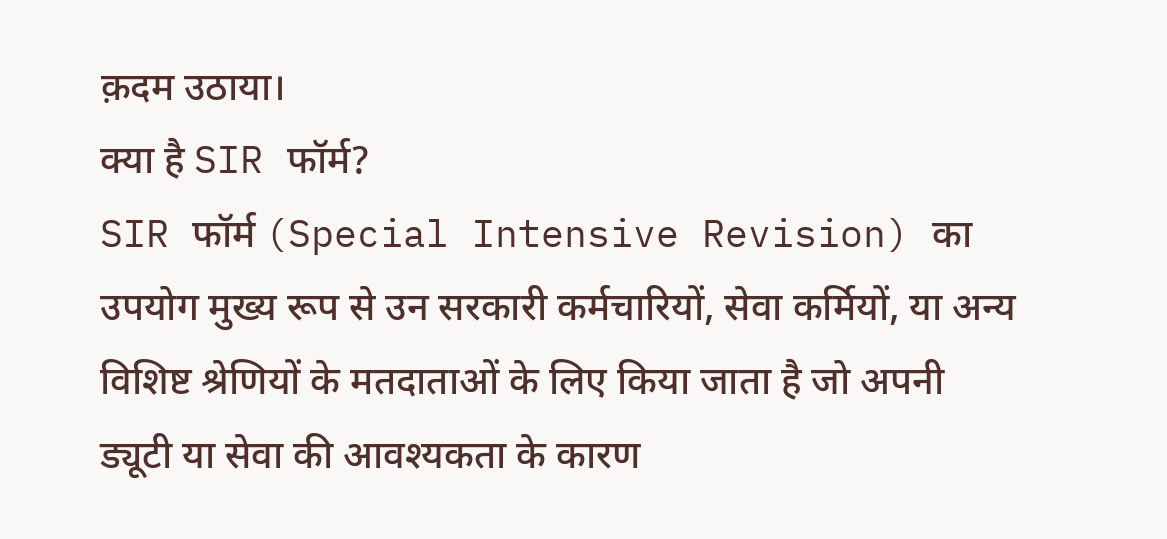क़दम उठाया।
क्या है SIR फॉर्म?
SIR फॉर्म (Special Intensive Revision) का उपयोग मुख्य रूप से उन सरकारी कर्मचारियों, सेवा कर्मियों, या अन्य विशिष्ट श्रेणियों के मतदाताओं के लिए किया जाता है जो अपनी ड्यूटी या सेवा की आवश्यकता के कारण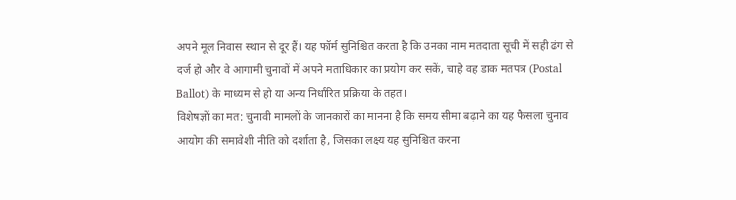अपने मूल निवास स्थान से दूर हैं। यह फॉर्म सुनिश्चित करता है कि उनका नाम मतदाता सूची में सही ढंग से दर्ज हो और वे आगामी चुनावों में अपने मताधिकार का प्रयोग कर सकें, चाहे वह डाक मतपत्र (Postal Ballot) के माध्यम से हो या अन्य निर्धारित प्रक्रिया के तहत।
विशेषज्ञों का मत: चुनावी मामलों के जानकारों का मानना है कि समय सीमा बढ़ाने का यह फैसला चुनाव आयोग की समावेशी नीति को दर्शाता है, जिसका लक्ष्य यह सुनिश्चित करना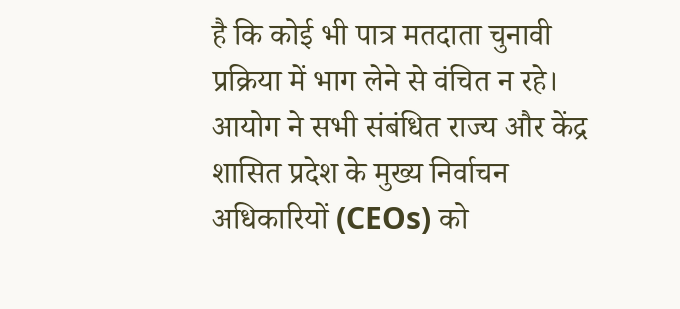है कि कोई भी पात्र मतदाता चुनावी प्रक्रिया में भाग लेने से वंचित न रहे।
आयोग ने सभी संबंधित राज्य और केंद्र शासित प्रदेश के मुख्य निर्वाचन अधिकारियों (CEOs) को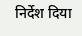निर्देश दिया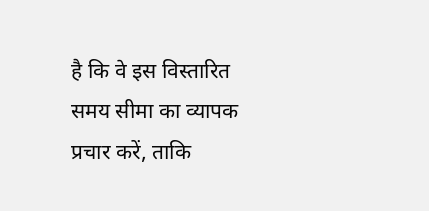है कि वे इस विस्तारित समय सीमा का व्यापक प्रचार करें, ताकि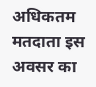अधिकतम मतदाता इस अवसर का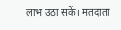लाभ उठा सकें। मतदाता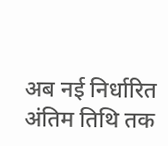अब नई निर्धारित अंतिम तिथि तक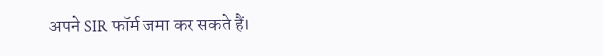अपने SIR फॉर्म जमा कर सकते हैं।